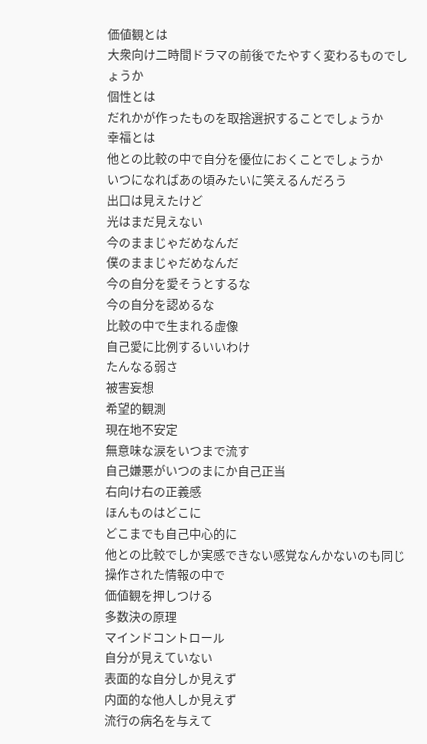価値観とは
大衆向け二時間ドラマの前後でたやすく変わるものでしょうか
個性とは
だれかが作ったものを取捨選択することでしょうか
幸福とは
他との比較の中で自分を優位におくことでしょうか
いつになればあの頃みたいに笑えるんだろう
出口は見えたけど
光はまだ見えない
今のままじゃだめなんだ
僕のままじゃだめなんだ
今の自分を愛そうとするな
今の自分を認めるな
比較の中で生まれる虚像
自己愛に比例するいいわけ
たんなる弱さ
被害妄想
希望的観測
現在地不安定
無意味な涙をいつまで流す
自己嫌悪がいつのまにか自己正当
右向け右の正義感
ほんものはどこに
どこまでも自己中心的に
他との比較でしか実感できない感覚なんかないのも同じ
操作された情報の中で
価値観を押しつける
多数決の原理
マインドコントロール
自分が見えていない
表面的な自分しか見えず
内面的な他人しか見えず
流行の病名を与えて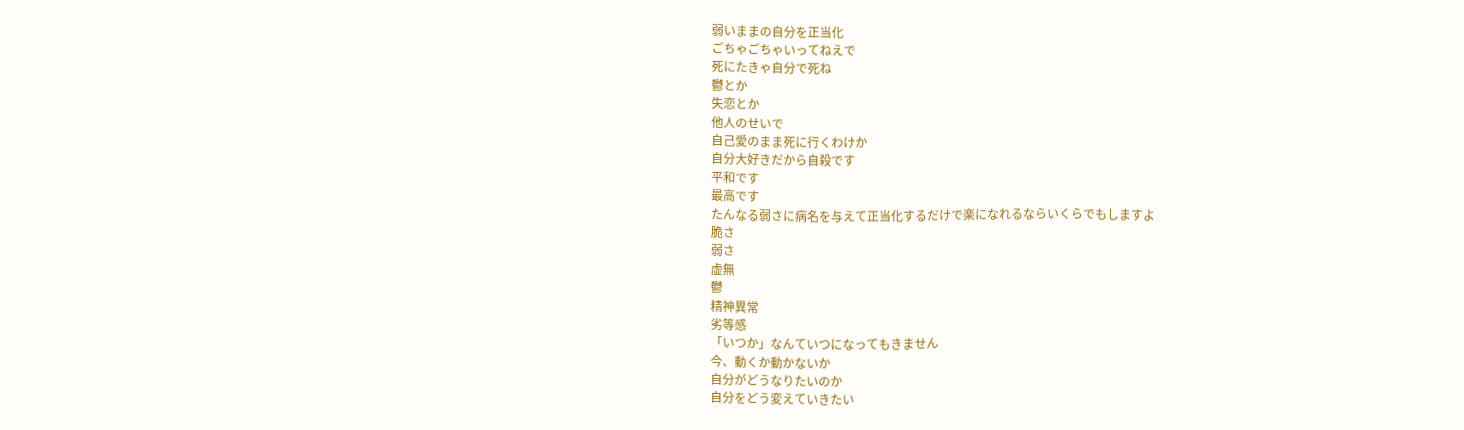弱いままの自分を正当化
ごちゃごちゃいってねえで
死にたきゃ自分で死ね
鬱とか
失恋とか
他人のせいで
自己愛のまま死に行くわけか
自分大好きだから自殺です
平和です
最高です
たんなる弱さに病名を与えて正当化するだけで楽になれるならいくらでもしますよ
脆さ
弱さ
虚無
鬱
精神異常
劣等感
「いつか」なんていつになってもきません
今、動くか動かないか
自分がどうなりたいのか
自分をどう変えていきたい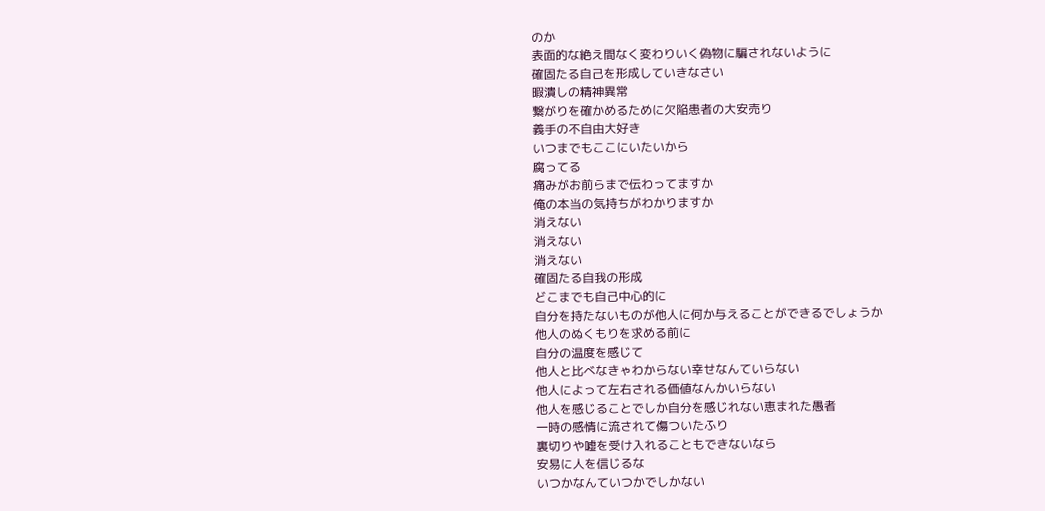のか
表面的な絶え間なく変わりいく偽物に騙されないように
確固たる自己を形成していきなさい
暇潰しの精神異常
繋がりを確かめるために欠陥患者の大安売り
義手の不自由大好き
いつまでもここにいたいから
腐ってる
痛みがお前らまで伝わってますか
俺の本当の気持ちがわかりますか
消えない
消えない
消えない
確固たる自我の形成
どこまでも自己中心的に
自分を持たないものが他人に何か与えることができるでしょうか
他人のぬくもりを求める前に
自分の温度を感じて
他人と比べなきゃわからない幸せなんていらない
他人によって左右される価値なんかいらない
他人を感じることでしか自分を感じれない恵まれた愚者
一時の感情に流されて傷ついたふり
裏切りや嘘を受け入れることもできないなら
安易に人を信じるな
いつかなんていつかでしかない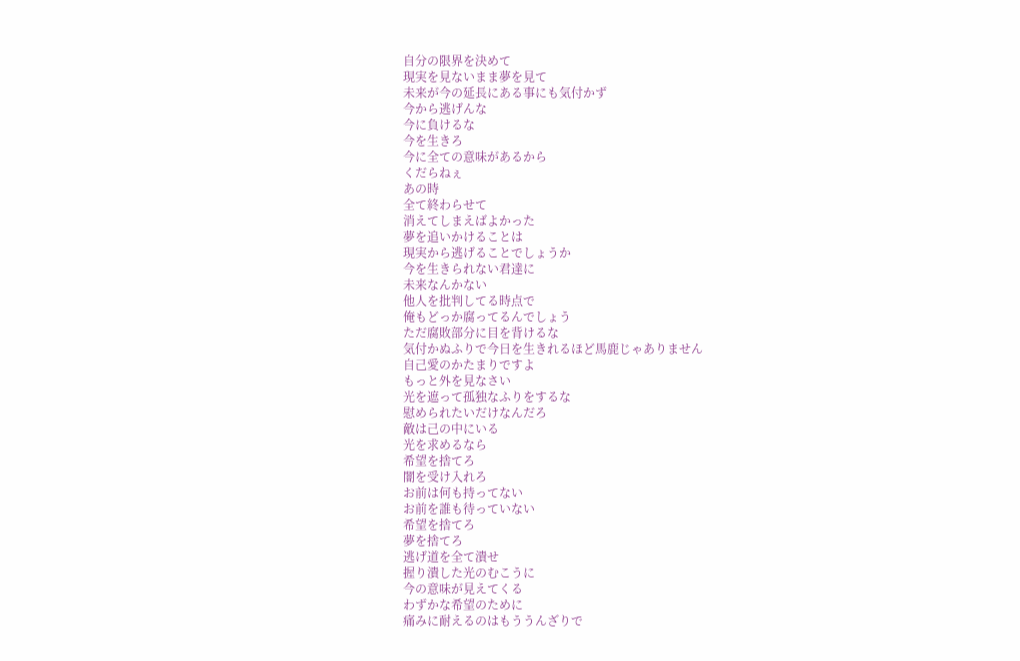自分の限界を決めて
現実を見ないまま夢を見て
未来が今の延長にある事にも気付かず
今から逃げんな
今に負けるな
今を生きろ
今に全ての意味があるから
くだらねぇ
あの時
全て終わらせて
消えてしまえばよかった
夢を追いかけることは
現実から逃げることでしょうか
今を生きられない君達に
未来なんかない
他人を批判してる時点で
俺もどっか腐ってるんでしょう
ただ腐敗部分に目を背けるな
気付かぬふりで今日を生きれるほど馬鹿じゃありません
自己愛のかたまりですよ
もっと外を見なさい
光を遮って孤独なふりをするな
慰められたいだけなんだろ
敵は己の中にいる
光を求めるなら
希望を捨てろ
闇を受け入れろ
お前は何も持ってない
お前を誰も待っていない
希望を捨てろ
夢を捨てろ
逃げ道を全て潰せ
握り潰した光のむこうに
今の意味が見えてくる
わずかな希望のために
痛みに耐えるのはもううんざりで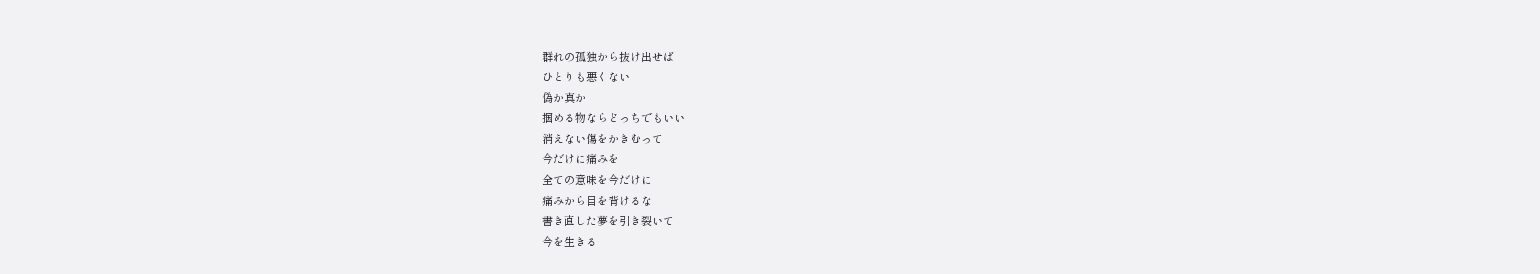群れの孤独から抜け出せば
ひとりも悪くない
偽か真か
掴める物ならどっちでもいい
消えない傷をかきむって
今だけに痛みを
全ての意味を今だけに
痛みから目を背けるな
書き直した夢を引き裂いて
今を生きる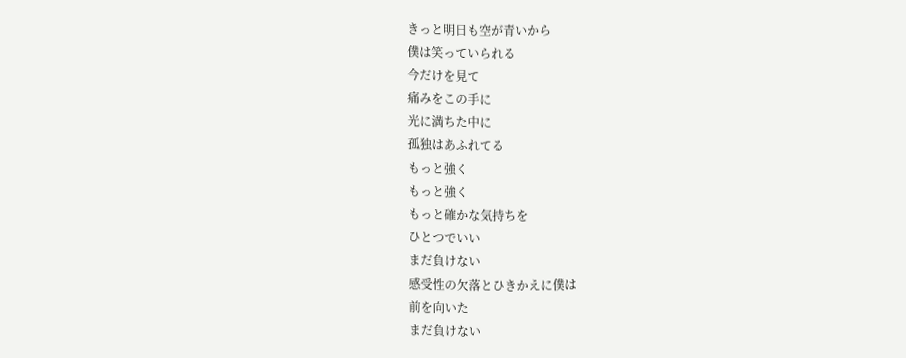きっと明日も空が青いから
僕は笑っていられる
今だけを見て
痛みをこの手に
光に満ちた中に
孤独はあふれてる
もっと強く
もっと強く
もっと確かな気持ちを
ひとつでいい
まだ負けない
感受性の欠落とひきかえに僕は
前を向いた
まだ負けない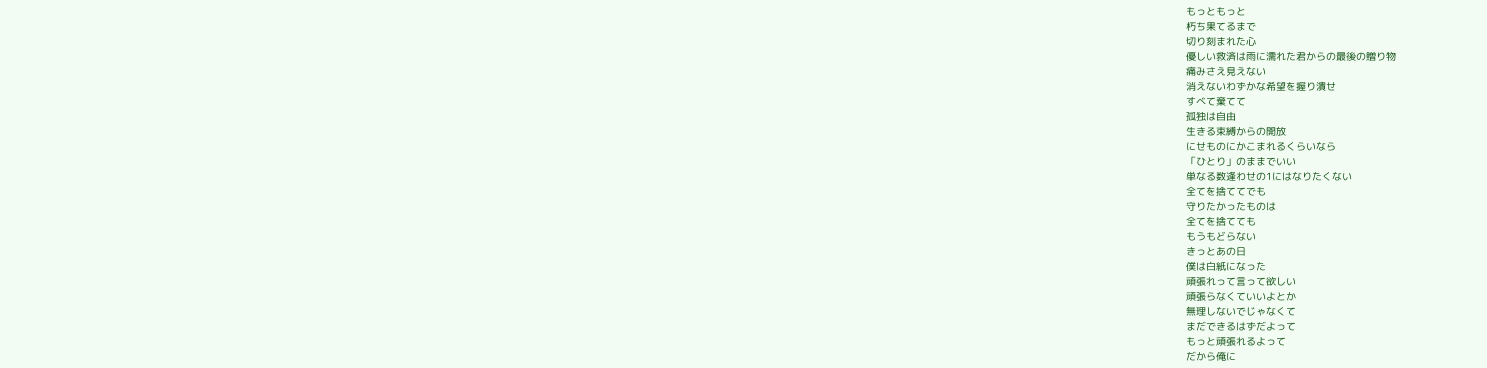もっともっと
朽ち果てるまで
切り刻まれた心
優しい救済は雨に濡れた君からの最後の贈り物
痛みさえ見えない
消えないわずかな希望を握り潰せ
すべて棄てて
孤独は自由
生きる束縛からの開放
にせものにかこまれるくらいなら
「ひとり」のままでいい
単なる数逢わせの1にはなりたくない
全てを捨ててでも
守りたかったものは
全てを捨てても
もうもどらない
きっとあの日
僕は白紙になった
頑張れって言って欲しい
頑張らなくていいよとか
無理しないでじゃなくて
まだできるはずだよって
もっと頑張れるよって
だから俺に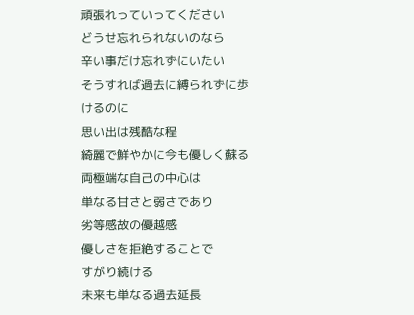頑張れっていってください
どうせ忘れられないのなら
辛い事だけ忘れずにいたい
そうすれば過去に縛られずに歩けるのに
思い出は残酷な程
綺麗で鮮やかに今も優しく蘇る
両極端な自己の中心は
単なる甘さと弱さであり
劣等感故の優越感
優しさを拒絶することで
すがり続ける
未来も単なる過去延長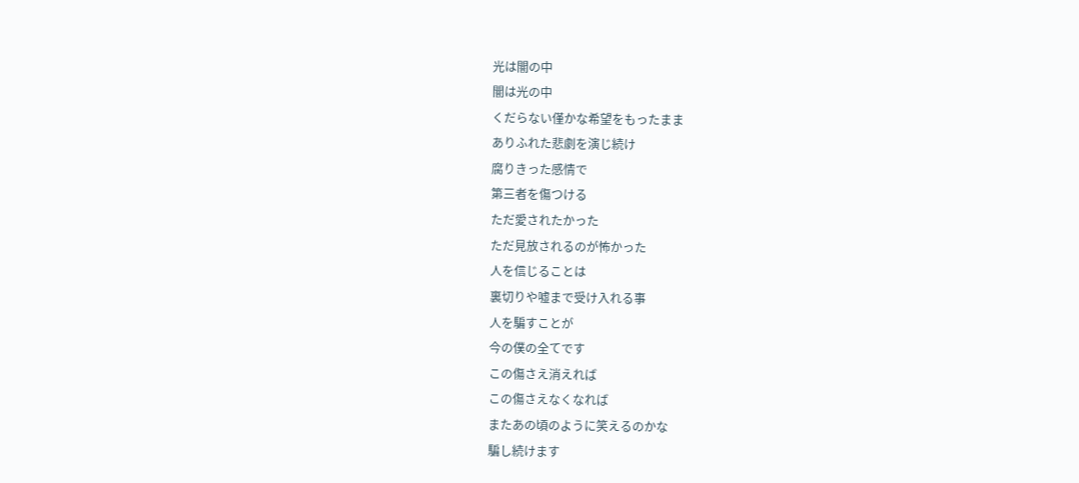光は闇の中
闇は光の中
くだらない僅かな希望をもったまま
ありふれた悲劇を演じ続け
腐りきった感情で
第三者を傷つける
ただ愛されたかった
ただ見放されるのが怖かった
人を信じることは
裏切りや嘘まで受け入れる事
人を騙すことが
今の僕の全てです
この傷さえ消えれば
この傷さえなくなれば
またあの頃のように笑えるのかな
騙し続けます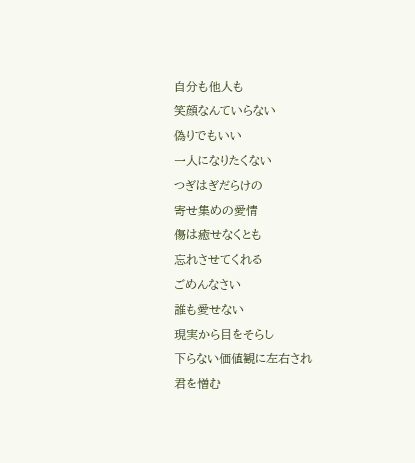自分も他人も
笑顔なんていらない
偽りでもいい
一人になりたくない
つぎはぎだらけの
寄せ集めの愛情
傷は癒せなくとも
忘れさせてくれる
ごめんなさい
誰も愛せない
現実から目をそらし
下らない価値観に左右され
君を憎む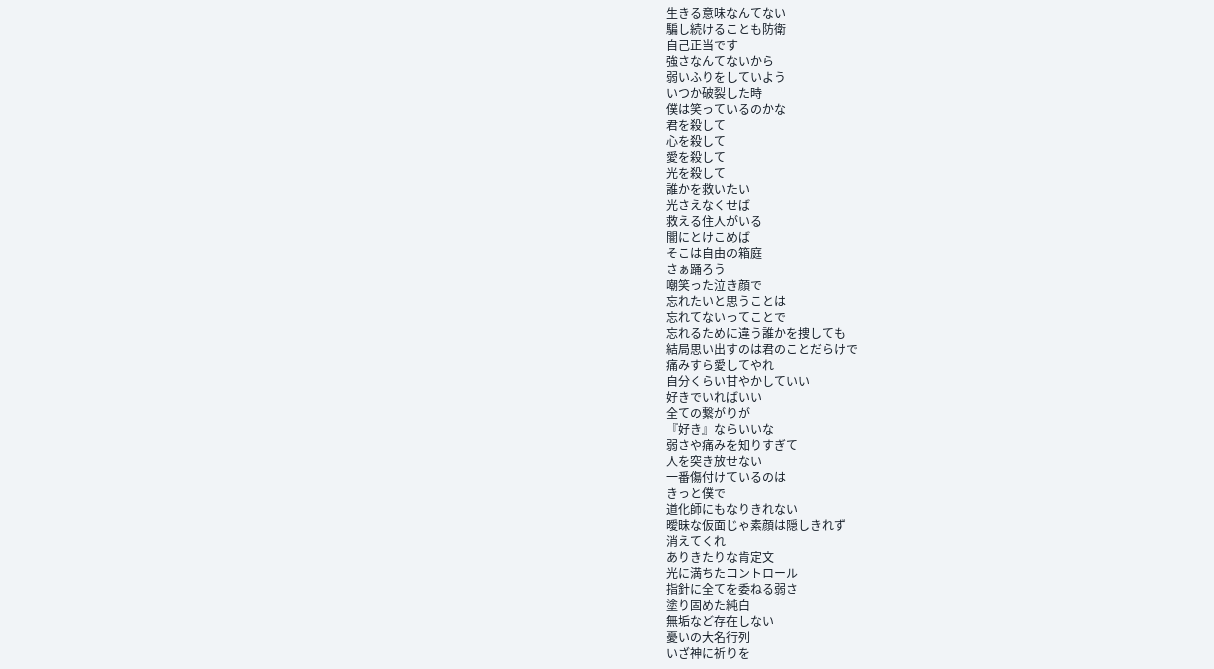生きる意味なんてない
騙し続けることも防衛
自己正当です
強さなんてないから
弱いふりをしていよう
いつか破裂した時
僕は笑っているのかな
君を殺して
心を殺して
愛を殺して
光を殺して
誰かを救いたい
光さえなくせば
救える住人がいる
闇にとけこめば
そこは自由の箱庭
さぁ踊ろう
嘲笑った泣き顔で
忘れたいと思うことは
忘れてないってことで
忘れるために違う誰かを捜しても
結局思い出すのは君のことだらけで
痛みすら愛してやれ
自分くらい甘やかしていい
好きでいればいい
全ての繋がりが
『好き』ならいいな
弱さや痛みを知りすぎて
人を突き放せない
一番傷付けているのは
きっと僕で
道化師にもなりきれない
曖昧な仮面じゃ素顔は隠しきれず
消えてくれ
ありきたりな肯定文
光に満ちたコントロール
指針に全てを委ねる弱さ
塗り固めた純白
無垢など存在しない
憂いの大名行列
いざ神に祈りを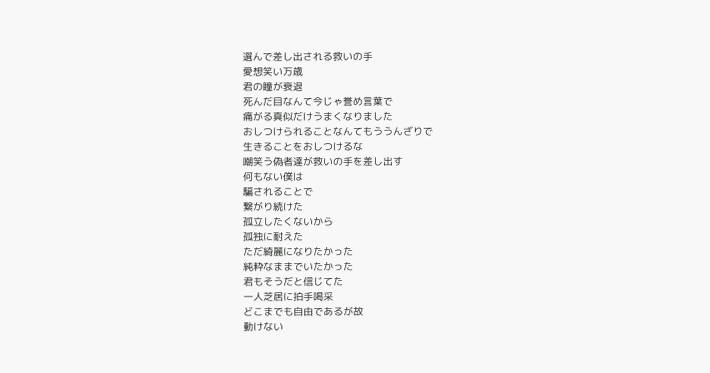選んで差し出される救いの手
愛想笑い万歳
君の瞳が衰退
死んだ目なんて今じゃ誉め言葉で
痛がる真似だけうまくなりました
おしつけられることなんてもううんざりで
生きることをおしつけるな
嘲笑う偽者達が救いの手を差し出す
何もない僕は
騙されることで
繋がり続けた
孤立したくないから
孤独に耐えた
ただ綺麗になりたかった
純粋なままでいたかった
君もそうだと信じてた
一人芝居に拍手喝采
どこまでも自由であるが故
動けない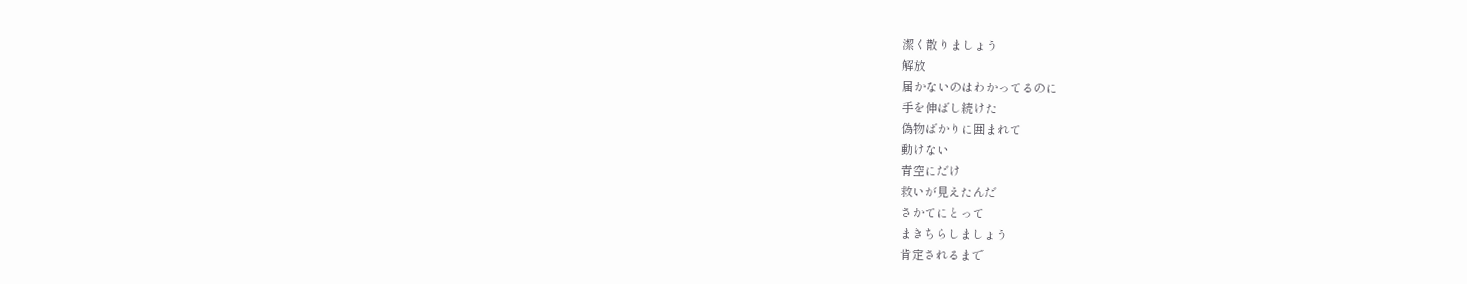潔く散りましょう
解放
届かないのはわかってるのに
手を伸ばし続けた
偽物ばかりに囲まれて
動けない
青空にだけ
救いが見えたんだ
さかてにとって
まきちらしましょう
肯定されるまで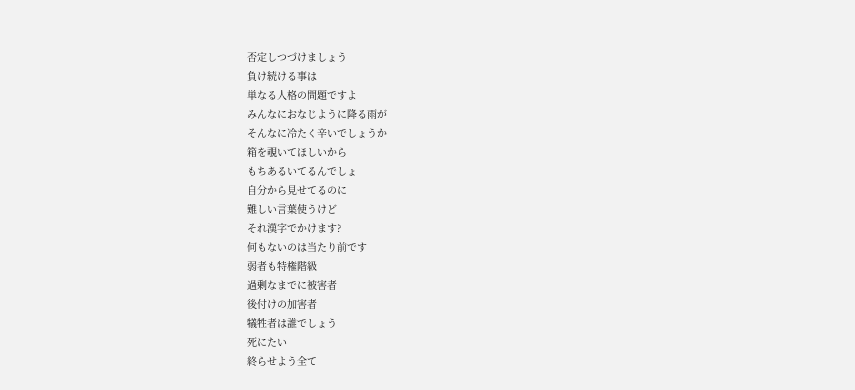否定しつづけましょう
負け続ける事は
単なる人格の問題ですよ
みんなにおなじように降る雨が
そんなに冷たく辛いでしょうか
箱を覗いてほしいから
もちあるいてるんでしょ
自分から見せてるのに
難しい言葉使うけど
それ漢字でかけます?
何もないのは当たり前です
弱者も特権階級
過剰なまでに被害者
後付けの加害者
犠牲者は誰でしょう
死にたい
終らせよう全て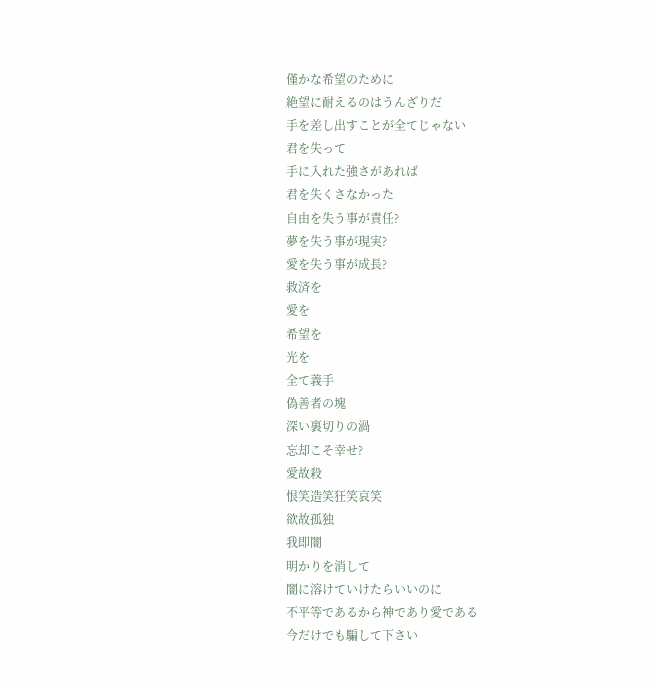僅かな希望のために
絶望に耐えるのはうんざりだ
手を差し出すことが全てじゃない
君を失って
手に入れた強さがあれば
君を失くさなかった
自由を失う事が責任?
夢を失う事が現実?
愛を失う事が成長?
救済を
愛を
希望を
光を
全て義手
偽善者の塊
深い裏切りの渦
忘却こそ幸せ?
愛故殺
恨笑造笑狂笑哀笑
欲故孤独
我即闇
明かりを消して
闇に溶けていけたらいいのに
不平等であるから神であり愛である
今だけでも騙して下さい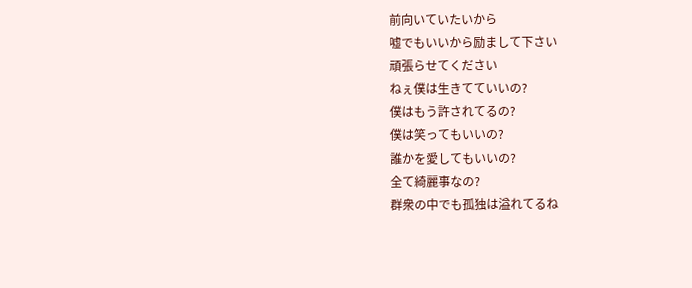前向いていたいから
嘘でもいいから励まして下さい
頑張らせてください
ねぇ僕は生きてていいの?
僕はもう許されてるの?
僕は笑ってもいいの?
誰かを愛してもいいの?
全て綺麗事なの?
群衆の中でも孤独は溢れてるね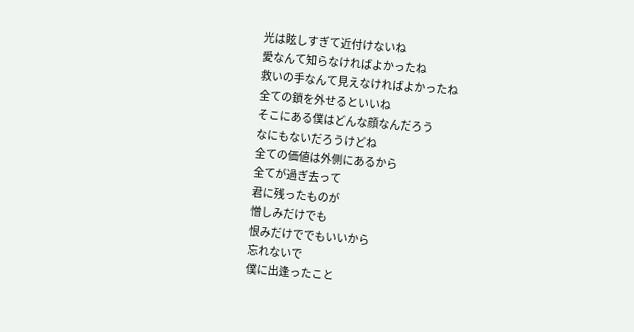光は眩しすぎて近付けないね
愛なんて知らなければよかったね
救いの手なんて見えなければよかったね
全ての鎖を外せるといいね
そこにある僕はどんな顔なんだろう
なにもないだろうけどね
全ての価値は外側にあるから
全てが過ぎ去って
君に残ったものが
憎しみだけでも
恨みだけででもいいから
忘れないで
僕に出逢ったこと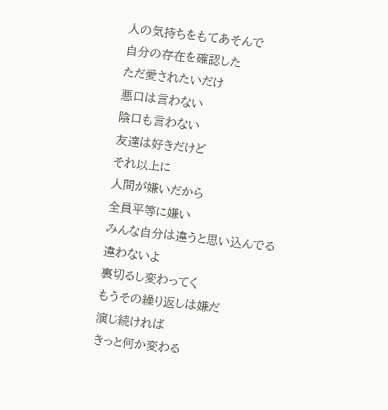人の気持ちをもてあそんで
自分の存在を確認した
ただ愛されたいだけ
悪口は言わない
陰口も言わない
友達は好きだけど
それ以上に
人間が嫌いだから
全員平等に嫌い
みんな自分は違うと思い込んでる
違わないよ
裏切るし変わってく
もうその繰り返しは嫌だ
演じ続ければ
きっと何か変わる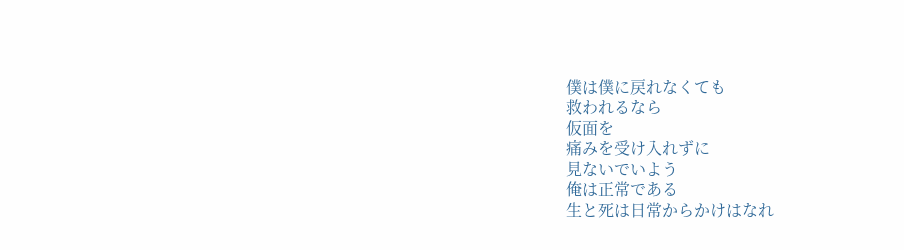僕は僕に戻れなくても
救われるなら
仮面を
痛みを受け入れずに
見ないでいよう
俺は正常である
生と死は日常からかけはなれ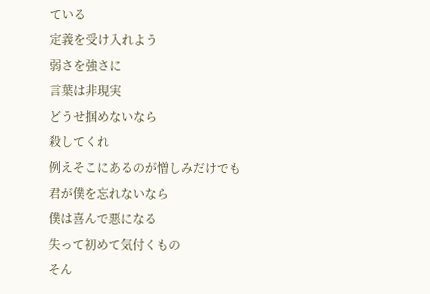ている
定義を受け入れよう
弱さを強さに
言葉は非現実
どうせ掴めないなら
殺してくれ
例えそこにあるのが憎しみだけでも
君が僕を忘れないなら
僕は喜んで悪になる
失って初めて気付くもの
そん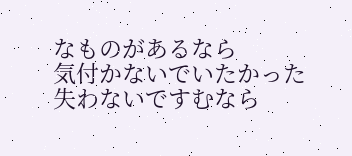なものがあるなら
気付かないでいたかった
失わないですむなら